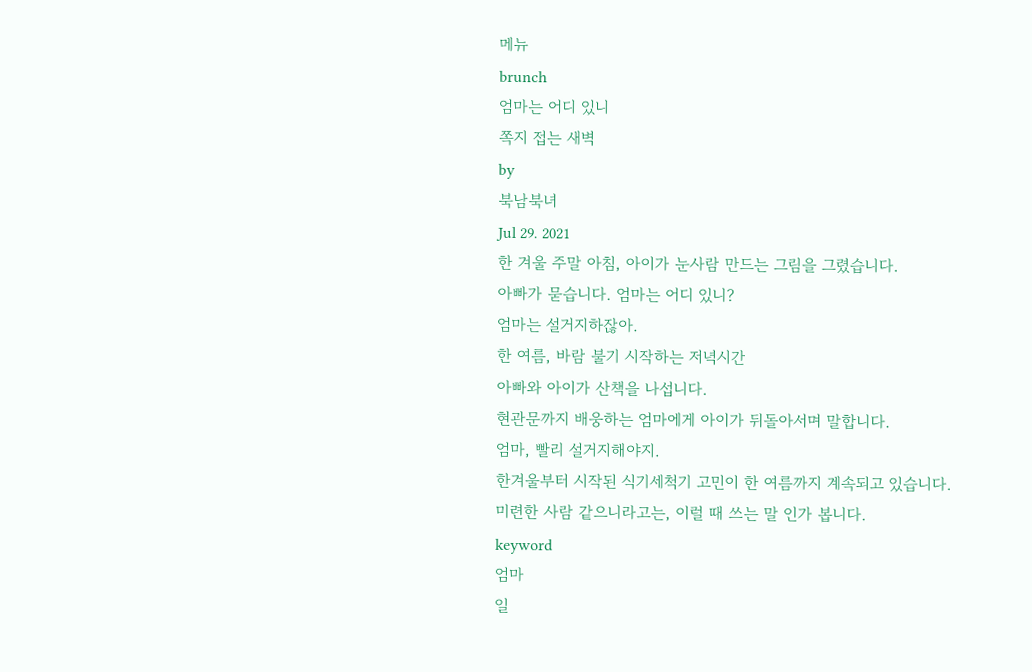메뉴
brunch
엄마는 어디 있니
쪽지 접는 새벽
by
북남북녀
Jul 29. 2021
한 겨울 주말 아침, 아이가 눈사람 만드는 그림을 그렸습니다.
아빠가 묻습니다. 엄마는 어디 있니?
엄마는 설거지하잖아.
한 여름, 바람 불기 시작하는 저녁시간
아빠와 아이가 산책을 나섭니다.
현관문까지 배웅하는 엄마에게 아이가 뒤돌아서며 말합니다.
엄마, 빨리 설거지해야지.
한겨울부터 시작된 식기세척기 고민이 한 여름까지 계속되고 있습니다.
미련한 사람 같으니라고는, 이럴 때 쓰는 말 인가 봅니다.
keyword
엄마
일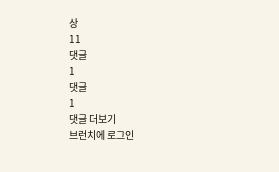상
11
댓글
1
댓글
1
댓글 더보기
브런치에 로그인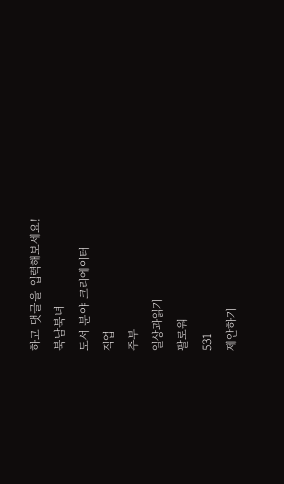하고 댓글을 입력해보세요!
북남북녀
도서 분야 크리에이터
직업
주부
일상과읽기
팔로워
531
제안하기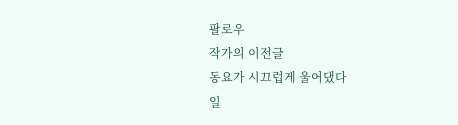팔로우
작가의 이전글
동요가 시끄럽게 울어댔다
일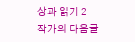상과 읽기 2
작가의 다음글